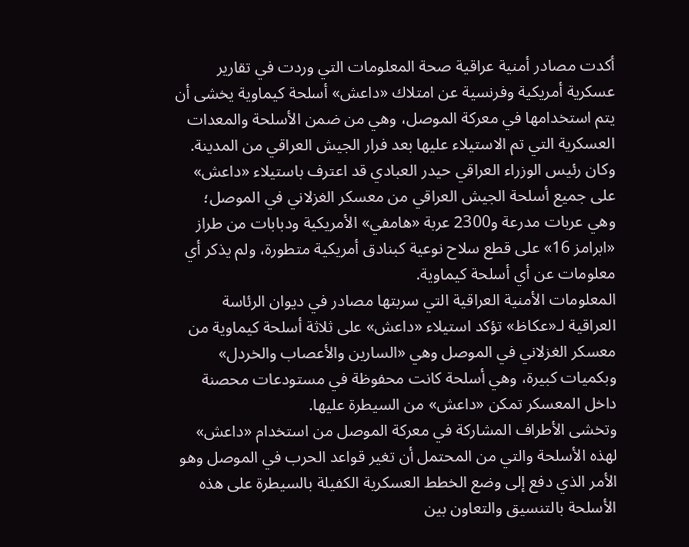أكدت مصادر أمنية عراقية صحة المعلومات التي وردت في تقارير عسكرية أمريكية وفرنسية عن امتلاك «داعش» أسلحة كيماوية يخشى أن يتم استخدامها في معركة الموصل، وهي من ضمن الأسلحة والمعدات العسكرية التي تم الاستيلاء عليها بعد فرار الجيش العراقي من المدينة.
وكان رئيس الوزراء العراقي حيدر العبادي قد اعترف باستيلاء «داعش» على جميع أسلحة الجيش العراقي من معسكر الغزلاني في الموصل؛ وهي عربات مدرعة و2300 عربة «هامفي» الأمريكية ودبابات من طراز «ابرامز 16» على قطع سلاح نوعية كبنادق أمريكية متطورة، ولم يذكر أي معلومات عن أي أسلحة كيماوية.
المعلومات الأمنية العراقية التي سربتها مصادر في ديوان الرئاسة العراقية لـ«عكاظ» تؤكد استيلاء «داعش» على ثلاثة أسلحة كيماوية من معسكر الغزلاني في الموصل وهي «السارين والأعصاب والخردل» وبكميات كبيرة، وهي أسلحة كانت محفوظة في مستودعات محصنة داخل المعسكر تمكن «داعش» من السيطرة عليها.
وتخشى الأطراف المشاركة في معركة الموصل من استخدام «داعش» لهذه الأسلحة والتي من المحتمل أن تغير قواعد الحرب في الموصل وهو الأمر الذي دفع إلى وضع الخطط العسكرية الكفيلة بالسيطرة على هذه الأسلحة بالتنسيق والتعاون بين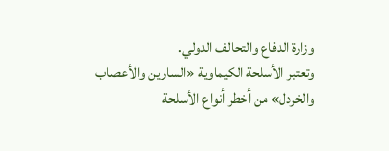وزارة الدفاع والتحالف الدولي.
وتعتبر الأسلحة الكيماوية «السارين والأعصاب والخردل» من أخطر أنواع الأسلحة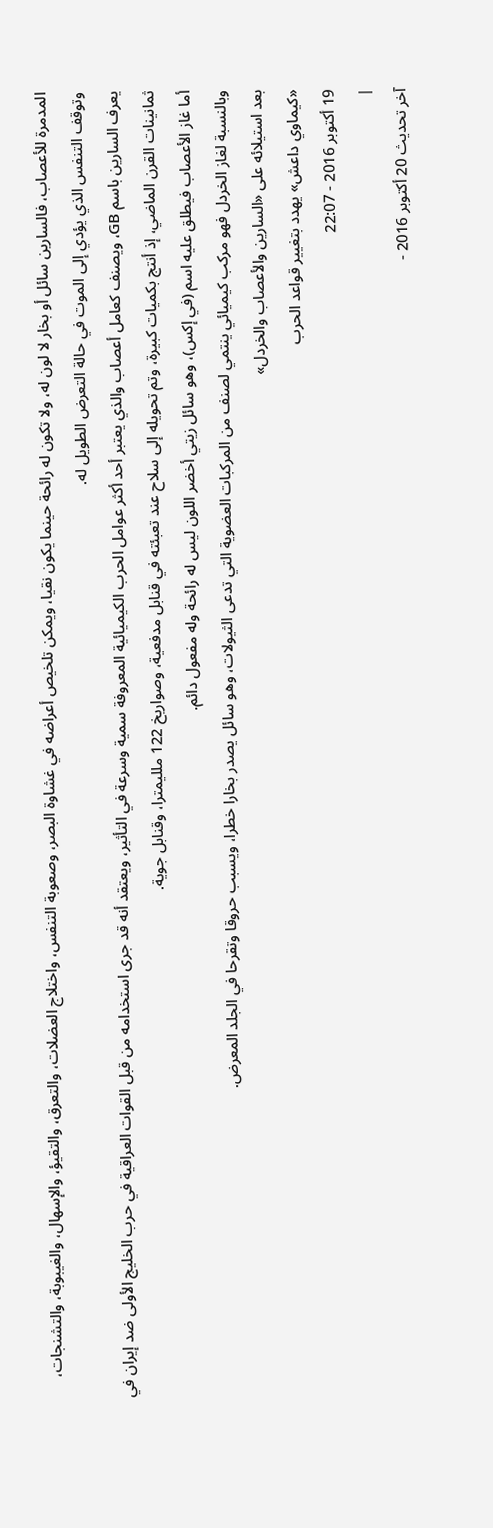المدمرة للأعصاب، فالسارين سائل أو بخار لا لون له، ولا تكون له رائحة حينما يكون نقيا، ويمكن تلخيص أعراضه في غشاوة البصر، وصعوبة التنفس، واختلاج العضلات، والتعرق، والتقيؤ، والإسهال، والغيبوبة، والتشنجات، وتوقف التنفس الذي يؤدي إلى الموت في حالة التعرض الطويل له.
يعرف السارين باسم GB، ويصنف كعامل أعصاب والذي يعتبر أحد أكثر عوامل الحرب الكيميائية المعروفة سمية وسرعة في التأثير، ويعتقد أنه قد جرى استخدامه من قبل القوات العراقية في حرب الخليج الأولى ضد إيران في ثمانينات القرن الماضي، إذ أنتج بكميات كبيرة، وتم تحويله إلى سلاح عند تعبئته في قنابل مدفعية، وصواريخ 122 ملليمترا، وقنابل جوية.
أما غاز الأعصاب فيطلق عليه اسم (في إكس)، وهو سائل زيتي أخضر اللون ليس له رائحة وله مفعول دائم.
وبالنسبة لغاز الخردل فهو مركب كيميائي ينتمي لصنف من المركبات العضوية التي تدعى الثيولات، وهو سائل يصدر بخارا خطرا، ويسبب حروقا وتقرحا في الجلد المعرض.
بعد استيلائه على «السارين والأعصاب والخردل»
«كيماوي داعش» يهدد بتغيير قواعد الحرب
19 أكتوبر 2016 - 22:07
|
آخر تحديث 20 أكتوبر 2016 -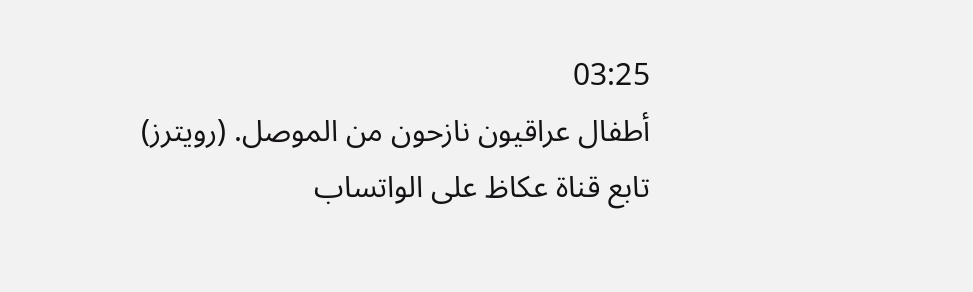03:25
أطفال عراقيون نازحون من الموصل. (رويترز)
تابع قناة عكاظ على الواتساب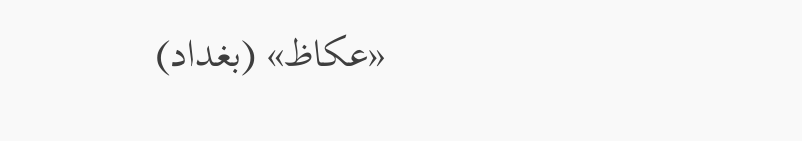«عكاظ» (بغداد)